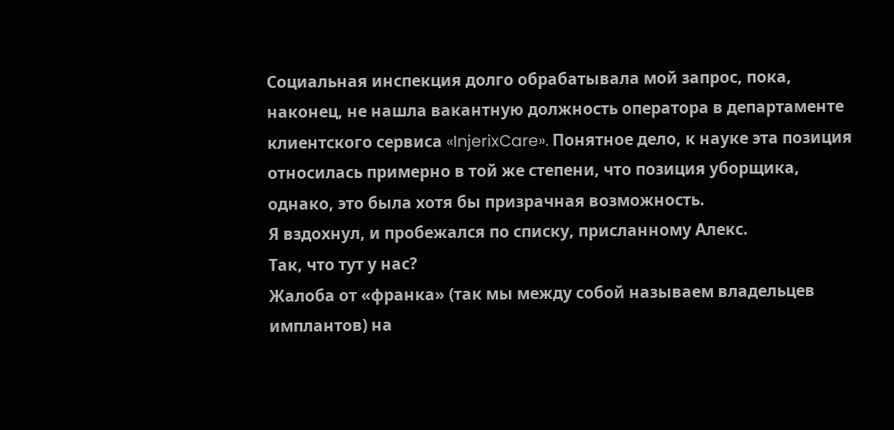Социальная инспекция долго обрабатывала мой запрос, пока, наконец, не нашла вакантную должность оператора в департаменте клиентского сервиса «InjerixCare». Понятное дело, к науке эта позиция относилась примерно в той же степени, что позиция уборщика, однако, это была хотя бы призрачная возможность.
Я вздохнул, и пробежался по списку, присланному Алекс.
Так, что тут у нас?
Жалоба от «франка» (так мы между собой называем владельцев имплантов) на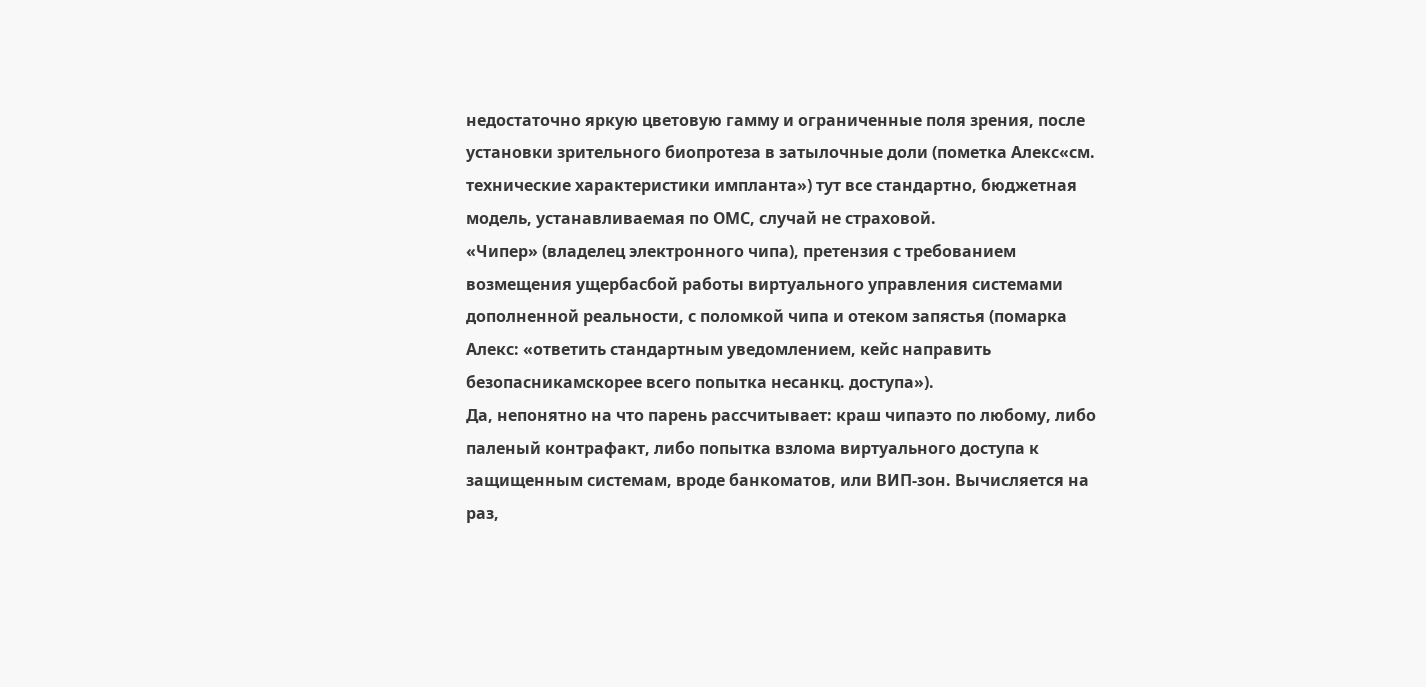недостаточно яркую цветовую гамму и ограниченные поля зрения, после установки зрительного биопротеза в затылочные доли (пометка Алекс«см. технические характеристики импланта») тут все стандартно, бюджетная модель, устанавливаемая по ОМС, случай не страховой.
«Чипер» (владелец электронного чипа), претензия с требованием возмещения ущербасбой работы виртуального управления системами дополненной реальности, с поломкой чипа и отеком запястья (помарка Алекс: «ответить стандартным уведомлением, кейс направить безопасникамскорее всего попытка несанкц. доступа»).
Да, непонятно на что парень рассчитывает: краш чипаэто по любому, либо паленый контрафакт, либо попытка взлома виртуального доступа к защищенным системам, вроде банкоматов, или ВИП-зон. Вычисляется на раз,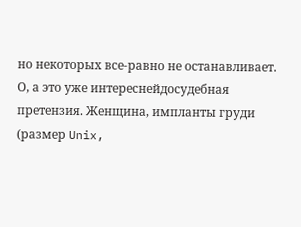но некоторых все-равно не останавливает.
О, а это уже интереснейдосудебная претензия. Женщина, импланты груди (размер Unix,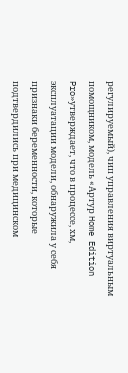регулируемый), чип управления виртуальным помощником, модель «Артур Home Edition Pro»утверждает, что в процессе, хм, эксплуатации модели, обнаружила у себя признаки беременности, которые подтвердились при медицинском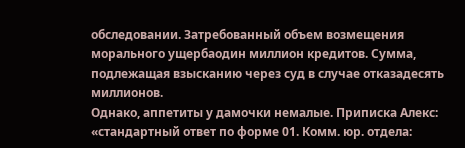обследовании. Затребованный объем возмещения морального ущербаодин миллион кредитов. Сумма, подлежащая взысканию через суд в случае отказадесять миллионов.
Однако, аппетиты у дамочки немалые. Приписка Алекс: «стандартный ответ по форме 01. Комм. юр. отдела: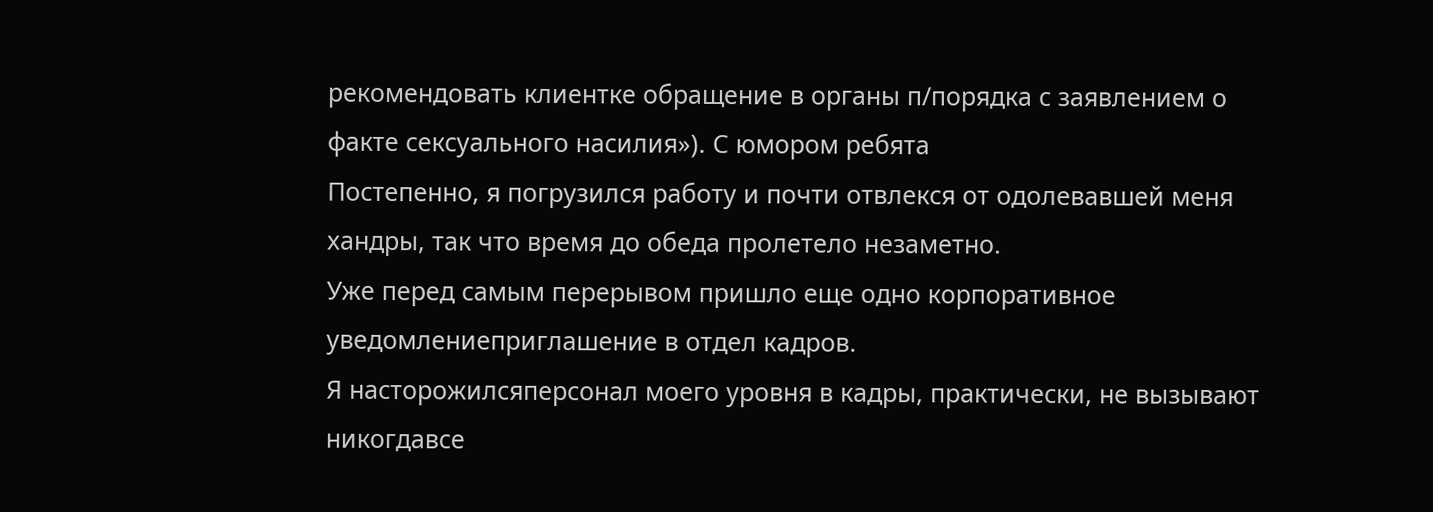рекомендовать клиентке обращение в органы п/порядка с заявлением о факте сексуального насилия»). С юмором ребята
Постепенно, я погрузился работу и почти отвлекся от одолевавшей меня хандры, так что время до обеда пролетело незаметно.
Уже перед самым перерывом пришло еще одно корпоративное уведомлениеприглашение в отдел кадров.
Я насторожилсяперсонал моего уровня в кадры, практически, не вызывают никогдавсе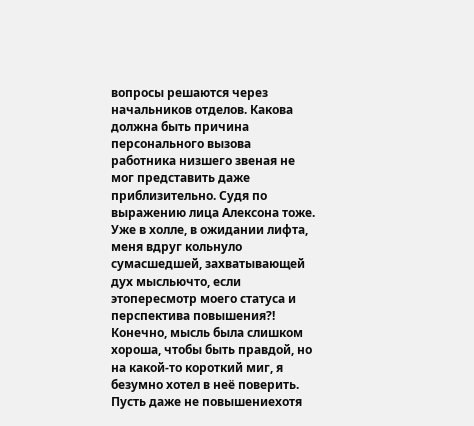вопросы решаются через начальников отделов. Какова должна быть причина персонального вызова работника низшего звеная не мог представить даже приблизительно. Судя по выражению лица Алексона тоже.
Уже в холле, в ожидании лифта, меня вдруг кольнуло сумасшедшей, захватывающей дух мысльючто, если этопересмотр моего статуса и перспектива повышения?! Конечно, мысль была слишком хороша, чтобы быть правдой, но на какой-то короткий миг, я безумно хотел в неё поверить. Пусть даже не повышениехотя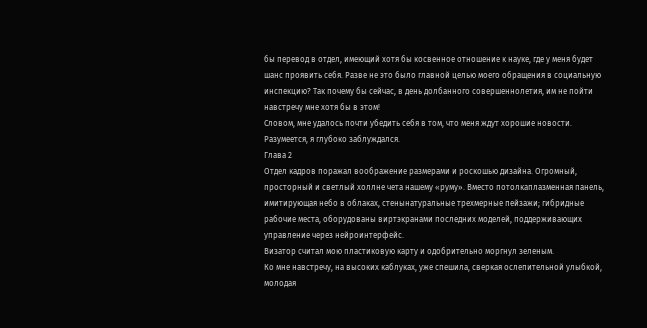бы перевод в отдел, имеющий хотя бы косвенное отношение к науке, где у меня будет шанс проявить себя. Разве не это было главной целью моего обращения в социальную инспекцию? Так почему бы сейчас, в день долбанного совершеннолетия, им не пойти навстречу мне хотя бы в этом!
Словом, мне удалось почти убедить себя в том, что меня ждут хорошие новости. Разумеется, я глубоко заблуждался.
Глава 2
Отдел кадров поражал воображение размерами и роскошью дизайна. Огромный, просторный и светлый холлне чета нашему «руму». Вместо потолкаплазменная панель, имитирующая небо в облаках, стенынатуральные трехмерные пейзажи; гибридные рабочие места, оборудованы виртэкранами последних моделей, поддерживающих управление через нейроинтерфейс.
Визатор считал мою пластиковую карту и одобрительно моргнул зеленым.
Ко мне навстречу, на высоких каблуках, уже спешила, сверкая ослепительной улыбкой, молодая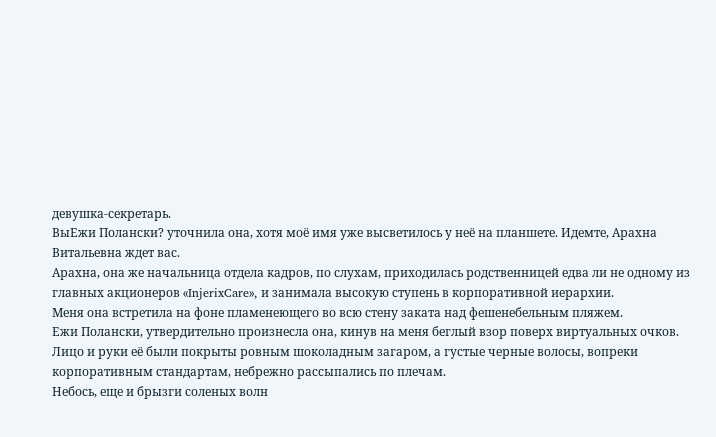девушка-секретарь.
ВыЕжи Полански? уточнила она, хотя моё имя уже высветилось у неё на планшете. Идемте, Арахна Витальевна ждет вас.
Арахна, она же начальница отдела кадров, по слухам, приходилась родственницей едва ли не одному из главных акционеров «InjerixCare», и занимала высокую ступень в корпоративной иерархии.
Меня она встретила на фоне пламенеющего во всю стену заката над фешенебельным пляжем.
Ежи Полански, утвердительно произнесла она, кинув на меня беглый взор поверх виртуальных очков.
Лицо и руки её были покрыты ровным шоколадным загаром, а густые черные волосы, вопреки корпоративным стандартам, небрежно рассыпались по плечам.
Небось, еще и брызги соленых волн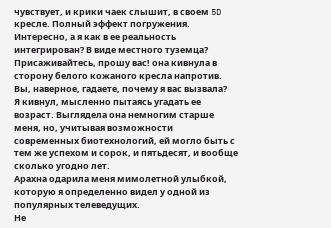чувствует, и крики чаек слышит, в своем 5D кресле. Полный эффект погружения. Интересно, а я как в ее реальность интегрирован? В виде местного туземца?
Присаживайтесь, прошу вас! она кивнула в сторону белого кожаного кресла напротив. Вы, наверное, гадаете, почему я вас вызвала?
Я кивнул, мысленно пытаясь угадать ее возраст. Выглядела она немногим старше меня, но, учитывая возможности современных биотехнологий, ей могло быть с тем же успехом и сорок, и пятьдесят, и вообще сколько угодно лет.
Арахна одарила меня мимолетной улыбкой, которую я определенно видел у одной из популярных телеведущих.
Не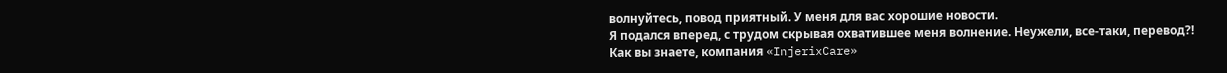волнуйтесь, повод приятный. У меня для вас хорошие новости.
Я подался вперед, с трудом скрывая охватившее меня волнение. Неужели, все-таки, перевод?!
Как вы знаете, компания «InjerixCare»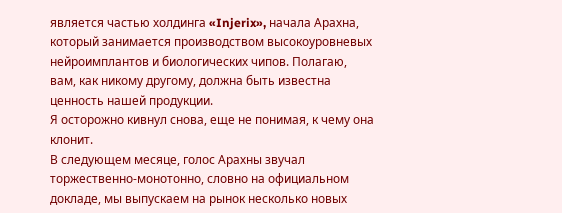является частью холдинга «Injerix», начала Арахна, который занимается производством высокоуровневых нейроимплантов и биологических чипов. Полагаю, вам, как никому другому, должна быть известна ценность нашей продукции.
Я осторожно кивнул снова, еще не понимая, к чему она клонит.
В следующем месяце, голос Арахны звучал торжественно-монотонно, словно на официальном докладе, мы выпускаем на рынок несколько новых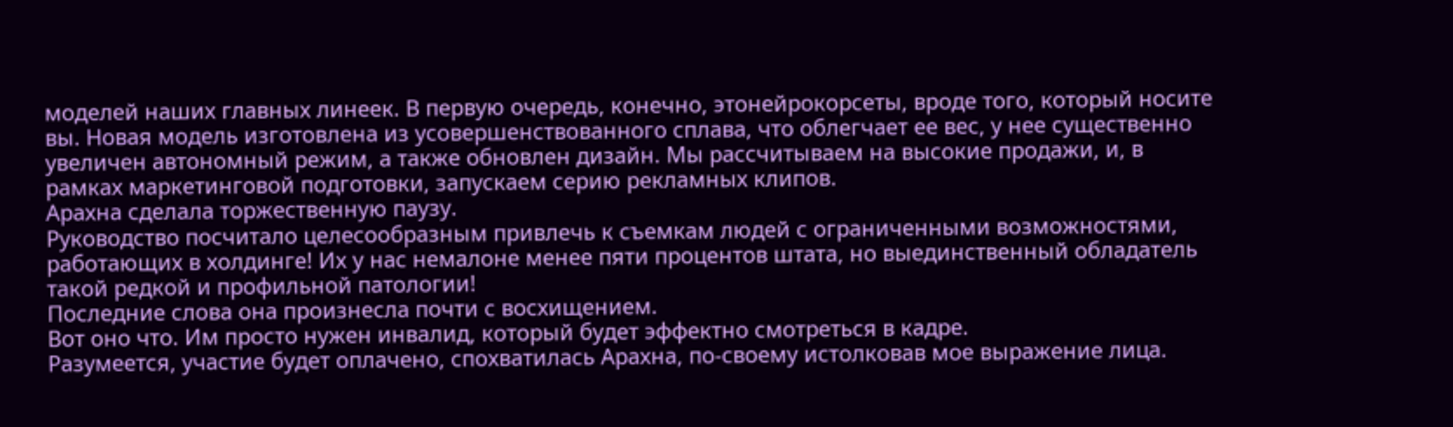моделей наших главных линеек. В первую очередь, конечно, этонейрокорсеты, вроде того, который носите вы. Новая модель изготовлена из усовершенствованного сплава, что облегчает ее вес, у нее существенно увеличен автономный режим, а также обновлен дизайн. Мы рассчитываем на высокие продажи, и, в рамках маркетинговой подготовки, запускаем серию рекламных клипов.
Арахна сделала торжественную паузу.
Руководство посчитало целесообразным привлечь к съемкам людей с ограниченными возможностями, работающих в холдинге! Их у нас немалоне менее пяти процентов штата, но выединственный обладатель такой редкой и профильной патологии!
Последние слова она произнесла почти с восхищением.
Вот оно что. Им просто нужен инвалид, который будет эффектно смотреться в кадре.
Разумеется, участие будет оплачено, спохватилась Арахна, по-своему истолковав мое выражение лица.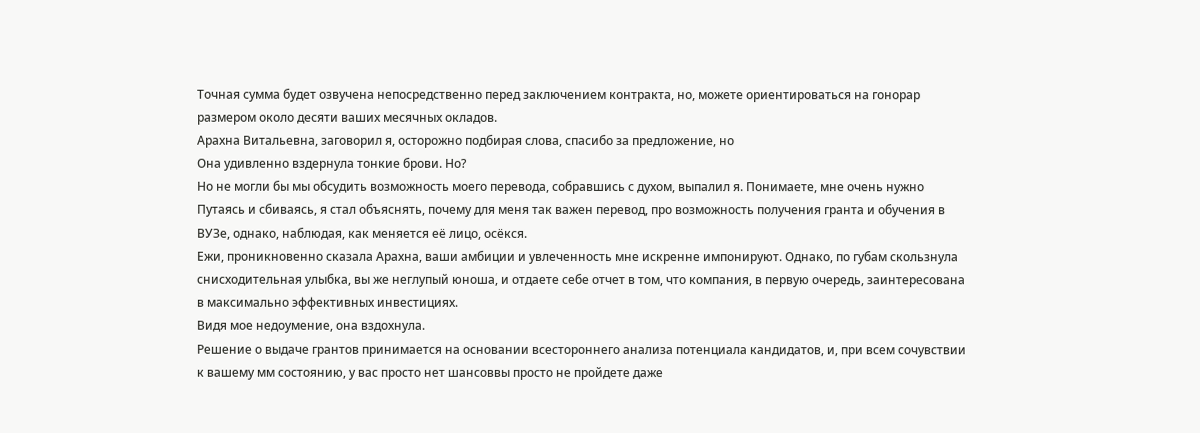Точная сумма будет озвучена непосредственно перед заключением контракта, но, можете ориентироваться на гонорар размером около десяти ваших месячных окладов.
Арахна Витальевна, заговорил я, осторожно подбирая слова, спасибо за предложение, но
Она удивленно вздернула тонкие брови. Но?
Но не могли бы мы обсудить возможность моего перевода, собравшись с духом, выпалил я. Понимаете, мне очень нужно
Путаясь и сбиваясь, я стал объяснять, почему для меня так важен перевод, про возможность получения гранта и обучения в ВУЗе, однако, наблюдая, как меняется её лицо, осёкся.
Ежи, проникновенно сказала Арахна, ваши амбиции и увлеченность мне искренне импонируют. Однако, по губам скользнула снисходительная улыбка, вы же неглупый юноша, и отдаете себе отчет в том, что компания, в первую очередь, заинтересована в максимально эффективных инвестициях.
Видя мое недоумение, она вздохнула.
Решение о выдаче грантов принимается на основании всестороннего анализа потенциала кандидатов, и, при всем сочувствии к вашему мм состоянию, у вас просто нет шансоввы просто не пройдете даже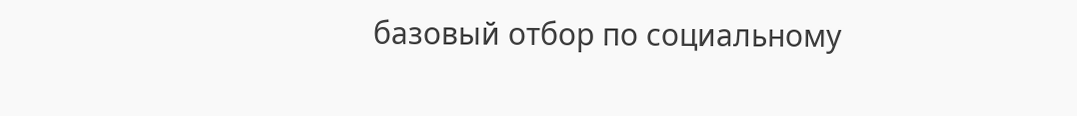базовый отбор по социальному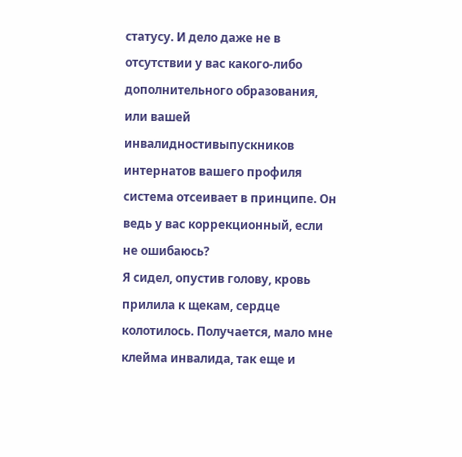статусу. И дело даже не в отсутствии у вас какого-либо дополнительного образования, или вашей инвалидностивыпускников интернатов вашего профиля система отсеивает в принципе. Он ведь у вас коррекционный, если не ошибаюсь?
Я сидел, опустив голову, кровь прилила к щекам, сердце колотилось. Получается, мало мне клейма инвалида, так еще и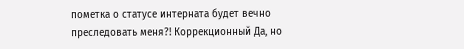пометка о статусе интерната будет вечно преследовать меня?! Коррекционный Да, но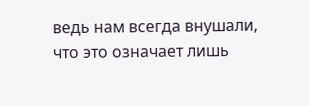ведь нам всегда внушали, что это означает лишь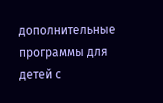дополнительные программы для детей с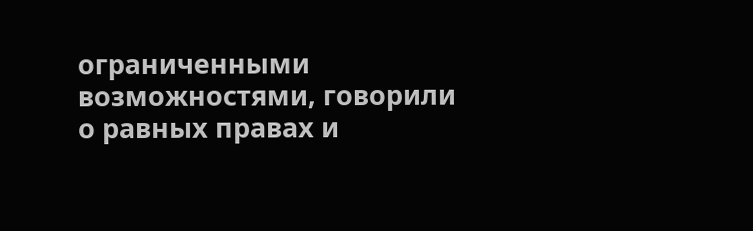ограниченными возможностями, говорили о равных правах и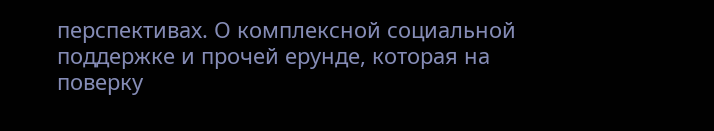перспективах. О комплексной социальной поддержке и прочей ерунде, которая на поверку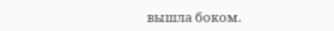вышла боком.